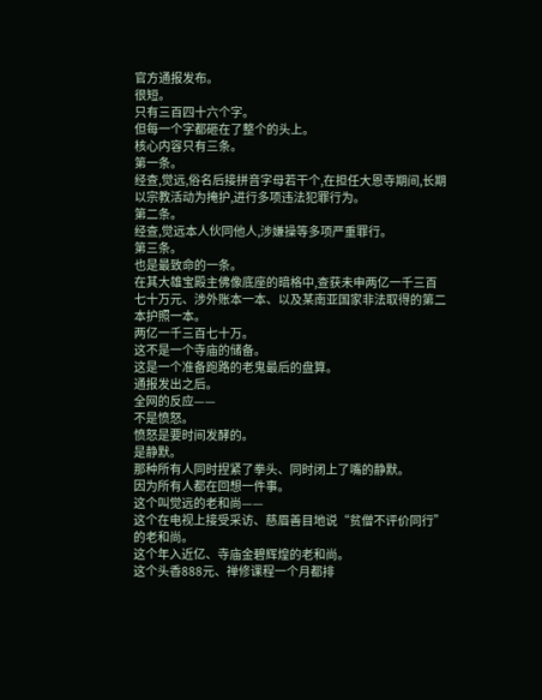官方通报发布。
很短。
只有三百四十六个字。
但每一个字都砸在了整个的头上。
核心内容只有三条。
第一条。
经查,觉远,俗名后接拼音字母若干个,在担任大恩寺期间,长期以宗教活动为掩护,进行多项违法犯罪行为。
第二条。
经查,觉远本人伙同他人,涉嫌操等多项严重罪行。
第三条。
也是最致命的一条。
在其大雄宝殿主佛像底座的暗格中,查获未申两亿一千三百七十万元、涉外账本一本、以及某南亚国家非法取得的第二本护照一本。
两亿一千三百七十万。
这不是一个寺庙的储备。
这是一个准备跑路的老鬼最后的盘算。
通报发出之后。
全网的反应——
不是愤怒。
愤怒是要时间发酵的。
是静默。
那种所有人同时捏紧了拳头、同时闭上了嘴的静默。
因为所有人都在回想一件事。
这个叫觉远的老和尚——
这个在电视上接受采访、慈眉善目地说“贫僧不评价同行”的老和尚。
这个年入近亿、寺庙金碧辉煌的老和尚。
这个头香888元、禅修课程一个月都排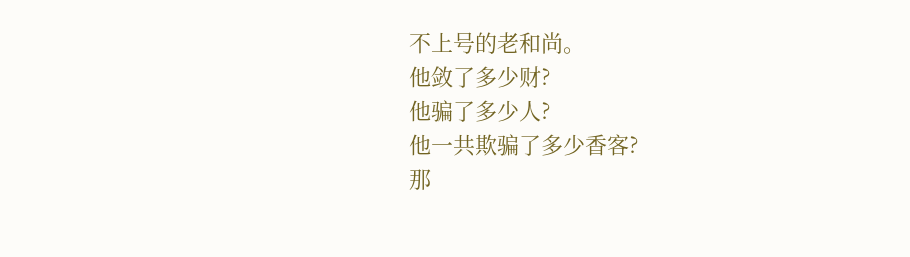不上号的老和尚。
他敛了多少财?
他骗了多少人?
他一共欺骗了多少香客?
那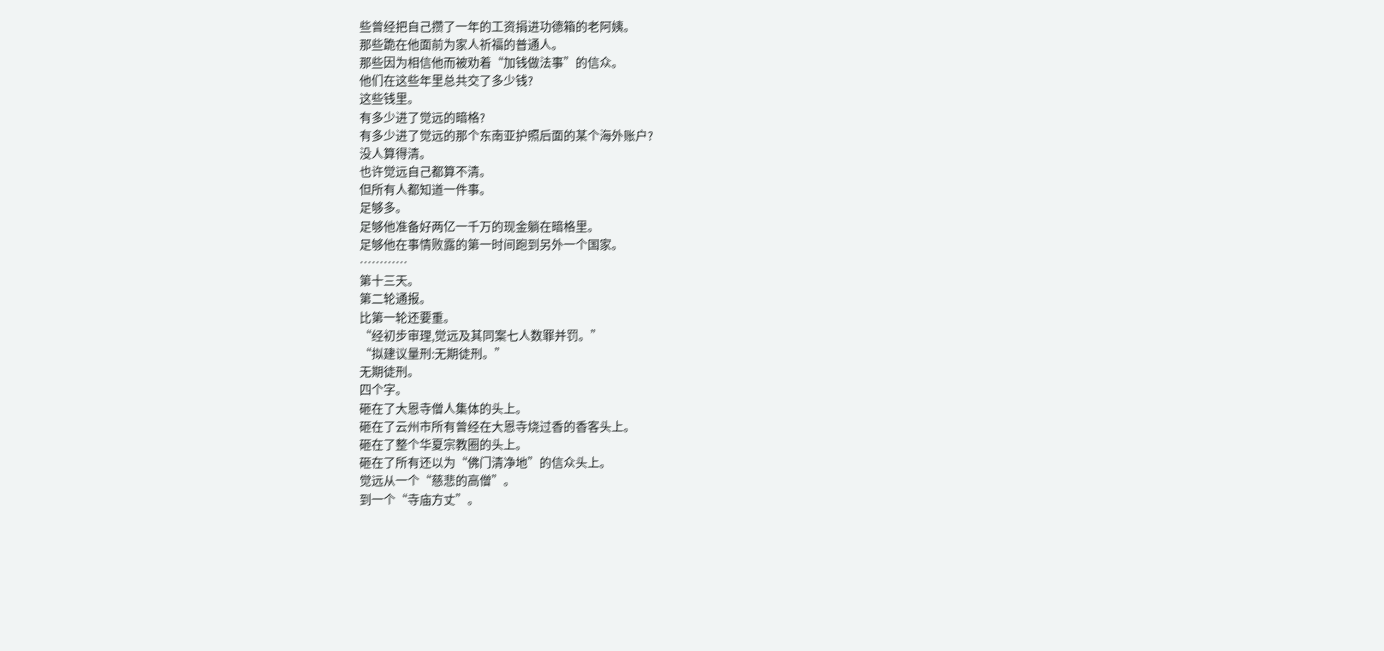些曾经把自己攒了一年的工资捐进功德箱的老阿姨。
那些跪在他面前为家人祈福的普通人。
那些因为相信他而被劝着“加钱做法事”的信众。
他们在这些年里总共交了多少钱?
这些钱里。
有多少进了觉远的暗格?
有多少进了觉远的那个东南亚护照后面的某个海外账户?
没人算得清。
也许觉远自己都算不清。
但所有人都知道一件事。
足够多。
足够他准备好两亿一千万的现金躺在暗格里。
足够他在事情败露的第一时间跑到另外一个国家。
…………
第十三天。
第二轮通报。
比第一轮还要重。
“经初步审理,觉远及其同案七人数罪并罚。”
“拟建议量刑:无期徒刑。”
无期徒刑。
四个字。
砸在了大恩寺僧人集体的头上。
砸在了云州市所有曾经在大恩寺烧过香的香客头上。
砸在了整个华夏宗教圈的头上。
砸在了所有还以为“佛门清净地”的信众头上。
觉远从一个“慈悲的高僧”。
到一个“寺庙方丈”。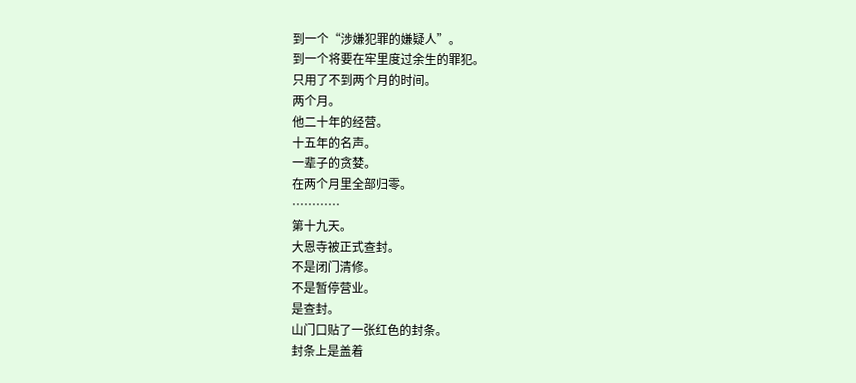到一个“涉嫌犯罪的嫌疑人”。
到一个将要在牢里度过余生的罪犯。
只用了不到两个月的时间。
两个月。
他二十年的经营。
十五年的名声。
一辈子的贪婪。
在两个月里全部归零。
…………
第十九天。
大恩寺被正式查封。
不是闭门清修。
不是暂停营业。
是查封。
山门口贴了一张红色的封条。
封条上是盖着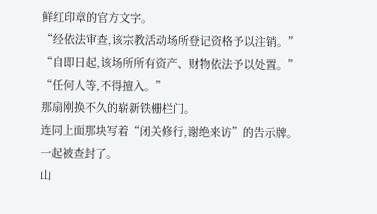鲜红印章的官方文字。
“经依法审查,该宗教活动场所登记资格予以注销。”
“自即日起,该场所所有资产、财物依法予以处置。”
“任何人等,不得擅入。”
那扇刚换不久的崭新铁栅栏门。
连同上面那块写着“闭关修行,谢绝来访”的告示牌。
一起被查封了。
山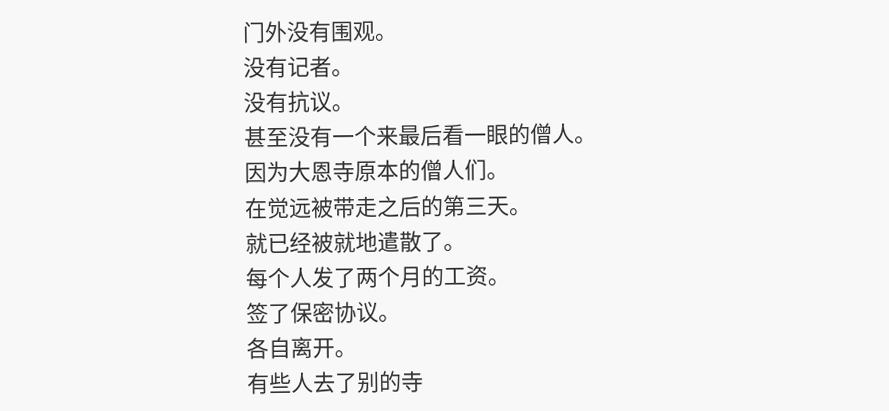门外没有围观。
没有记者。
没有抗议。
甚至没有一个来最后看一眼的僧人。
因为大恩寺原本的僧人们。
在觉远被带走之后的第三天。
就已经被就地遣散了。
每个人发了两个月的工资。
签了保密协议。
各自离开。
有些人去了别的寺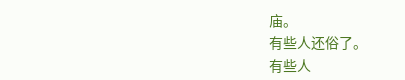庙。
有些人还俗了。
有些人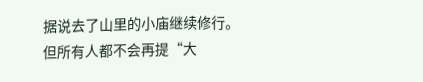据说去了山里的小庙继续修行。
但所有人都不会再提“大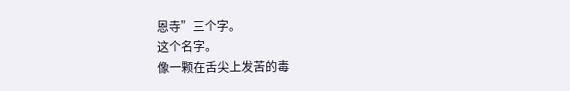恩寺”三个字。
这个名字。
像一颗在舌尖上发苦的毒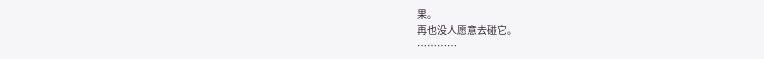果。
再也没人愿意去碰它。
…………